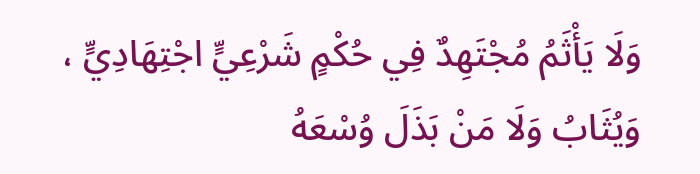وَلَا يَأْثَمُ مُجْتَهِدٌ فِي حُكْمٍ شَرْعِيٍّ اجْتِهَادِيٍّ ، وَيُثَابُ وَلَا مَنْ بَذَلَ وُسْعَهُ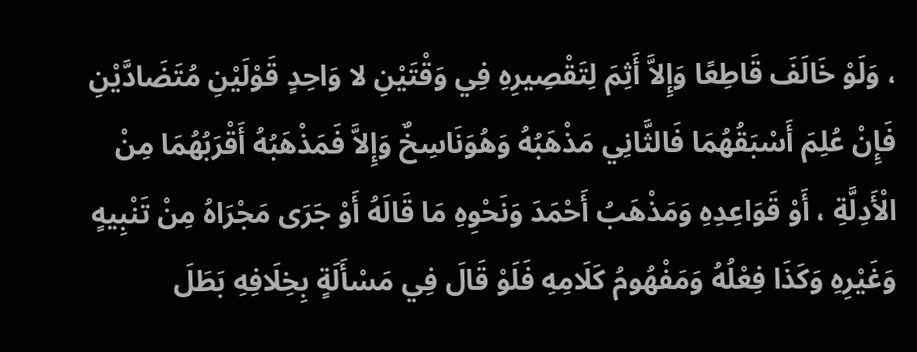، وَلَوْ خَالَفَ قَاطِعًا وَإِلاَّ أَثِمَ لِتَقْصِيرِهِ فِي وَقْتَيْنِ لا وَاحِدٍ قَوْلَيْنِ مُتَضَادَّيْنِ فَإِنْ عُلِمَ أَسْبَقُهُمَا فَالثَّانِي مَذْهَبُهُ وَهُوَنَاسِخٌ وَإِلاَّ فَمَذْهَبُهُ أَقْرَبُهُمَا مِنْ الْأَدِلَّةِ ، أَوْ قَوَاعِدِهِ وَمَذْهَبُ أَحْمَدَ وَنَحْوِهِ مَا قَالَهُ أَوْ جَرَى مَجْرَاهُ مِنْ تَنْبِيهٍ وَغَيْرِهِ وَكَذَا فِعْلُهُ وَمَفْهُومُ كَلَامِهِ فَلَوْ قَالَ فِي مَسْأَلَةٍ بِخِلَافِهِ بَطَلَ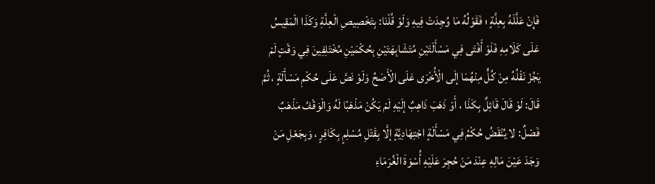فَإِنْ عَلَّلَهُ بِعِلَّةٍ ؛ فَقَوْلُهُ مَا وُجِدَتْ فِيهِ وَلَوْ قُلْنَا: بِتَخْصِيصِ الْعِلَّةِ وَكَذَا الْمَقِيسُ عَلَى كَلَامِهِ فَلَوْ أَفْتَى فِي مَسْأَلَتَيْنِ مُتَشَابِهَتَيْنِ بِحُكْمَيْنِ مُخْتَلِفِينَ فِي وَقْتٍ لَمْ يَجُزْ نَقْلُهُ مِنْ كُلٍّ مِنْهُمَا إلَى الْأُخْرَى عَلَى الْأَصَحِّ وَلَوْ نَصَّ عَلَى حُكْمِ مَسْأَلَةٍ ، ثُمَّ قَالَ: لَوْ قَالَ قَائِلٌ بِكَذَا ، أَوْ ذَهَبَ ذَاهِبٌ إلَيْهِ لَمْ يَكُنْ مَذْهَبًا لَهُ وَالْوَقْفُ مَذْهَبٌ
فَصْلٌ: لا يُنْقَضُ حُكْمُ فِي مَسْأَلَةٍ اجْتِهَادِيَّةٍ إلَّا بِقَتْلِ مُسْلِمٍ بِكَافِرٍ ، وَبِجَعْلِ مَنْ وَجَدَ عَيْنَ مَالِهِ عِنْدَ مَنْ حُجِرَ عَلَيْهِ أُسْوَةَ الْغُرَمَاءِ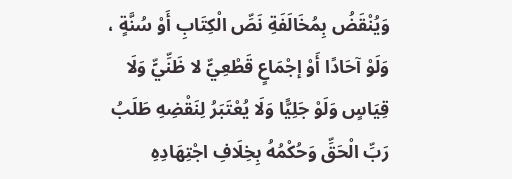وَيُنْقَضُ بِمُخَالَفَةِ نَصِّ الْكِتَابِ أَوْ سُنَّةٍ ، وَلَوْ آحَادًا أَوْ إجْمَاعٍ قَطْعِيٍّ لا ظَنِّيٍّ وَلَا قِيَاسٍ وَلَوْ جَلِيًّا وَلَا يُعْتَبَرُ لِنَقْضِهِ طَلَبُ رَبِّ الْحَقِّ وَحُكْمُهُ بِخِلَافِ اجْتِهَادِهِ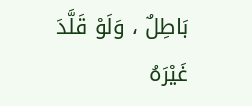بَاطِلٌ ، وَلَوْ قَلَّدَ غَيْرَهُ